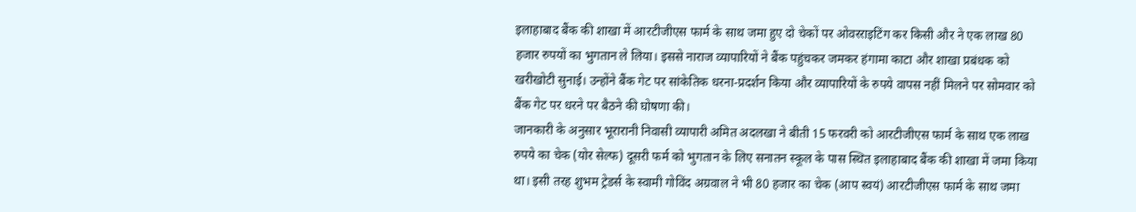इलाहाबाद बैंक की शाखा में आरटीजीएस फार्म के साथ जमा हुए दो चेकों पर ओवरराइटिंग कर किसी और ने एक लाख 80 हजार रुपयों का भुगतान ले लिया। इससे नाराज व्यापारियों ने बैंक पहुंचकर जमकर हंगामा काटा और शाखा प्रबंधक को खरीखोटी सुनाई। उन्होंने बैंक गेट पर सांकेतिक धरना-प्रदर्शन किया और व्यापारियों के रुपये वापस नहीं मिलने पर सोमवार को बैंक गेट पर धरने पर बैठने की घोषणा की।
जानकारी के अनुसार भूरारानी निवासी व्यापारी अमित अदलखा ने बीती 15 फरवरी को आरटीजीएस फार्म के साथ एक लाख रुपये का चेक (योर सेल्फ) दूसरी फर्म को भुगतान के लिए सनातन स्कूल के पास स्थित इलाहाबाद बैंक की शाखा में जमा किया था। इसी तरह शुभम ट्रेडर्स के स्वामी गोविंद अग्रवाल ने भी 80 हजार का चेक (आप स्वयं) आरटीजीएस फार्म के साथ जमा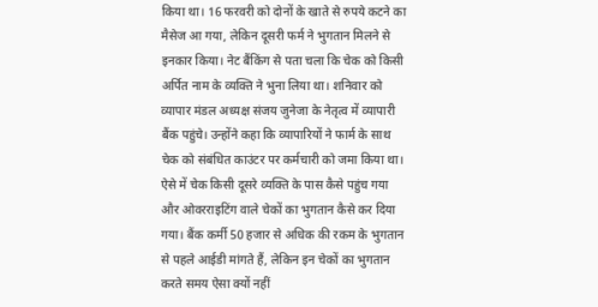किया था। 16 फरवरी को दोनों के खाते से रुपये कटने का मैसेज आ गया, लेकिन दूसरी फर्म ने भुगतान मिलने से इनकार किया। नेट बैंकिंग से पता चला कि चेक को किसी अर्पित नाम के व्यक्ति ने भुना लिया था। शनिवार को व्यापार मंडल अध्यक्ष संजय जुनेजा के नेतृत्व में व्यापारी बैंक पहुंचे। उन्होंने कहा कि व्यापारियों ने फार्म के साथ चेक को संबंधित काउंटर पर कर्मचारी को जमा किया था। ऐसे में चेक किसी दूसरे व्यक्ति के पास कैसे पहुंच गया और ओवरराइटिंग वाले चेकों का भुगतान कैसे कर दिया गया। बैंक कर्मी 50 हजार से अधिक की रकम के भुगतान से पहले आईडी मांगते हैं, लेकिन इन चेकों का भुगतान करते समय ऐसा क्यों नहीं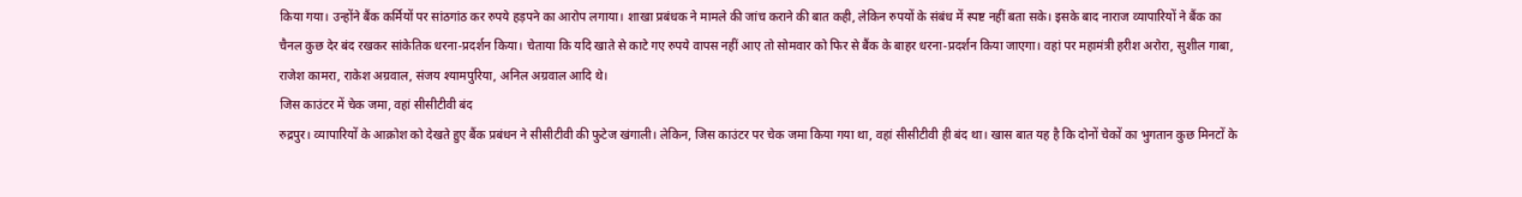किया गया। उन्होंने बैंक कर्मियों पर सांठगांठ कर रुपये हड़पने का आरोप लगाया। शाखा प्रबंधक ने मामले की जांच कराने की बात कही, लेकिन रुपयों के संबंध में स्पष्ट नहीं बता सके। इसके बाद नाराज व्यापारियों ने बैंक का चैनल कुछ देर बंद रखकर सांकेतिक धरना-प्रदर्शन किया। चेताया कि यदि खाते से काटे गए रुपये वापस नहीं आए तो सोमवार को फिर से बैंक के बाहर धरना-प्रदर्शन किया जाएगा। वहां पर महामंत्री हरीश अरोरा, सुशील गाबा, राजेश कामरा, राकेश अग्रवाल, संजय श्यामपुरिया, अनिल अग्रवाल आदि थे।
जिस काउंटर में चेक जमा, वहां सीसीटीवी बंद
रुद्रपुर। व्यापारियों के आक्रोश को देखते हुए बैंक प्रबंधन ने सीसीटीवी की फुटेज खंगाली। लेकिन, जिस काउंटर पर चेक जमा किया गया था, वहां सीसीटीवी ही बंद था। खास बात यह है कि दोनों चेकों का भुगतान कुछ मिनटों के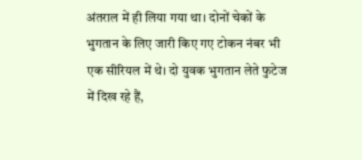अंतराल में ही लिया गया था। दोनों चेकों के भुगतान के लिए जारी किए गए टोकन नंबर भी एक सीरियल में थे। दो युवक भुगतान लेते फुटेज में दिख रहे हैं,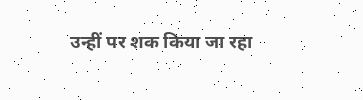उन्हीं पर शक किया जा रहा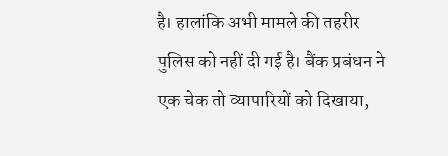है। हालांकि अभी मामले की तहरीर पुलिस को नहीं दी गई है। बैंक प्रबंधन ने एक चेक तो व्यापारियों को दिखाया,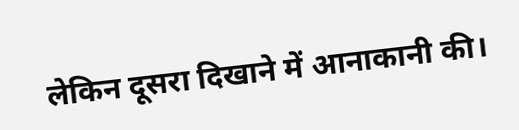लेकिन दूसरा दिखाने में आनाकानी की।